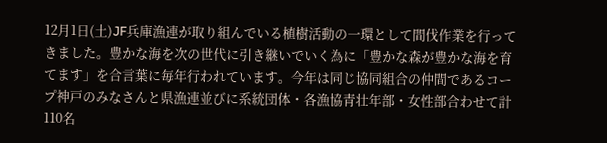12月1日(土)JF兵庫漁連が取り組んでいる植樹活動の一環として間伐作業を行ってきました。豊かな海を次の世代に引き継いでいく為に「豊かな森が豊かな海を育てます」を合言葉に毎年行われています。今年は同じ協同組合の仲間であるコープ神戸のみなさんと県漁連並びに系統団体・各漁協青壮年部・女性部合わせて計110名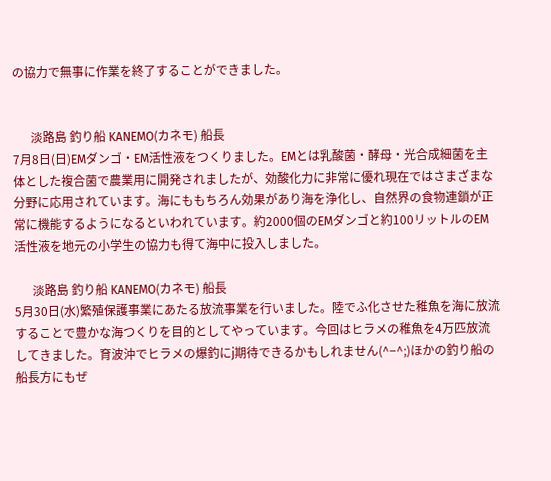の協力で無事に作業を終了することができました。


      淡路島 釣り船 KANEMO(カネモ) 船長
7月8日(日)EMダンゴ・EM活性液をつくりました。EMとは乳酸菌・酵母・光合成細菌を主体とした複合菌で農業用に開発されましたが、効酸化力に非常に優れ現在ではさまざまな分野に応用されています。海にももちろん効果があり海を浄化し、自然界の食物連鎖が正常に機能するようになるといわれています。約2000個のEMダンゴと約100リットルのEM活性液を地元の小学生の協力も得て海中に投入しました。

      淡路島 釣り船 KANEMO(カネモ) 船長
5月30日(水)繁殖保護事業にあたる放流事業を行いました。陸でふ化させた稚魚を海に放流することで豊かな海つくりを目的としてやっています。今回はヒラメの稚魚を4万匹放流してきました。育波沖でヒラメの爆釣にj期待できるかもしれません(^−^;)ほかの釣り船の船長方にもぜ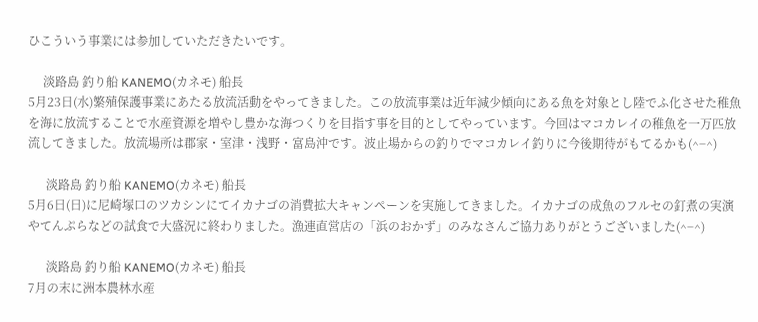ひこういう事業には参加していただきたいです。

     淡路島 釣り船 KANEMO(カネモ) 船長
5月23日(水)繁殖保護事業にあたる放流活動をやってきました。この放流事業は近年減少傾向にある魚を対象とし陸でふ化させた稚魚を海に放流することで水産資源を増やし豊かな海つくりを目指す事を目的としてやっています。今回はマコカレイの稚魚を一万匹放流してきました。放流場所は郡家・室津・浅野・富島沖です。波止場からの釣りでマコカレイ釣りに今後期待がもてるかも(^−^)

      淡路島 釣り船 KANEMO(カネモ) 船長
5月6日(日)に尼崎塚口のツカシンにてイカナゴの消費拡大キャンペーンを実施してきました。イカナゴの成魚のフルセの釘煮の実演やてんぷらなどの試食で大盛況に終わりました。漁連直営店の「浜のおかず」のみなさんご協力ありがとうございました(^−^)

      淡路島 釣り船 KANEMO(カネモ) 船長
7月の末に洲本農林水産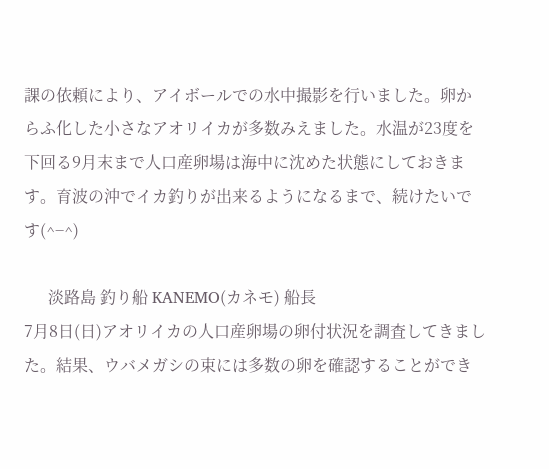課の依頼により、アイボールでの水中撮影を行いました。卵からふ化した小さなアオリイカが多数みえました。水温が23度を下回る9月末まで人口産卵場は海中に沈めた状態にしておきます。育波の沖でイカ釣りが出来るようになるまで、続けたいです(^−^)

      淡路島 釣り船 KANEMO(カネモ) 船長
7月8日(日)アオリイカの人口産卵場の卵付状況を調査してきました。結果、ウバメガシの束には多数の卵を確認することができ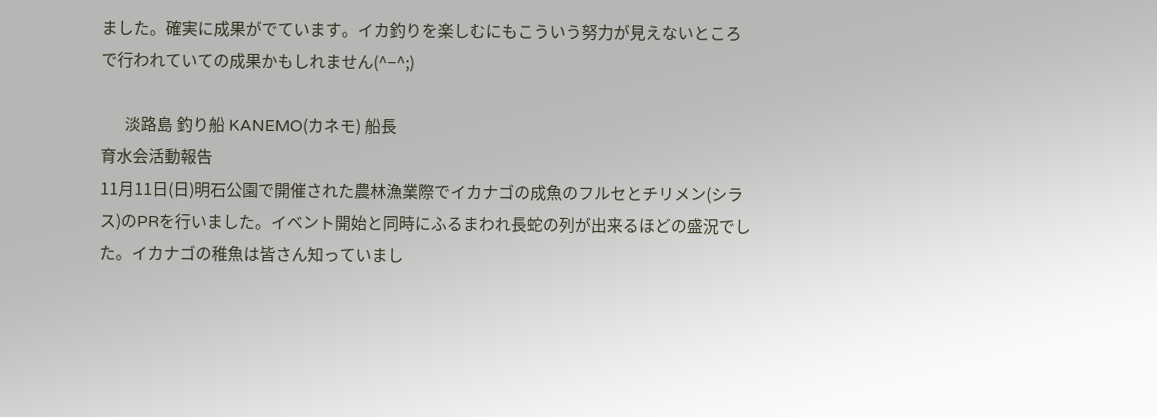ました。確実に成果がでています。イカ釣りを楽しむにもこういう努力が見えないところで行われていての成果かもしれません(^−^;)

      淡路島 釣り船 KANEMO(カネモ) 船長
育水会活動報告
11月11日(日)明石公園で開催された農林漁業際でイカナゴの成魚のフルセとチリメン(シラス)のPRを行いました。イベント開始と同時にふるまわれ長蛇の列が出来るほどの盛況でした。イカナゴの稚魚は皆さん知っていまし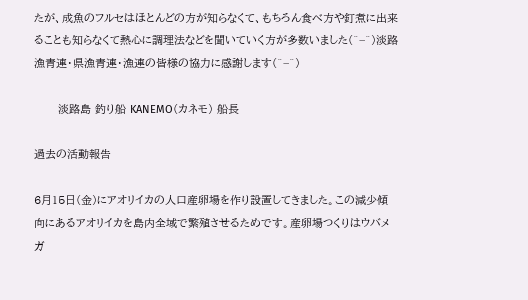たが、成魚のフルセはほとんどの方が知らなくて、もちろん食べ方や釘煮に出来ることも知らなくて熱心に調理法などを聞いていく方が多数いました(^−^)淡路漁青連・県漁青連・漁連の皆様の協力に感謝します(^−^)

      淡路島 釣り船 KANEMO(カネモ) 船長

過去の活動報告

6月15日(金)にアオリイカの人口産卵場を作り設置してきました。この減少傾向にあるアオリイカを島内全域で繁殖させるためです。産卵場つくりはウバメガ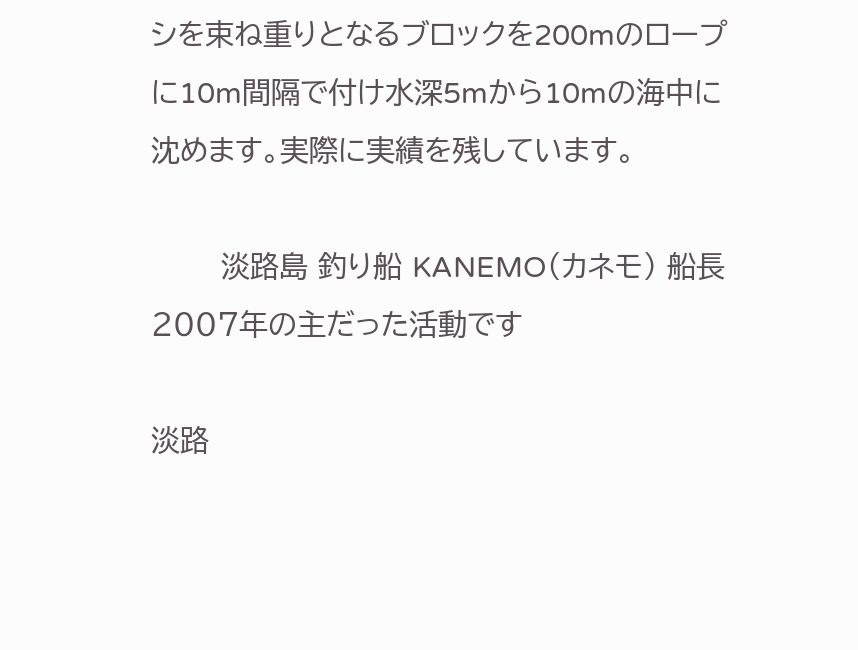シを束ね重りとなるブロックを200mのロープに10m間隔で付け水深5mから10mの海中に沈めます。実際に実績を残しています。

       淡路島 釣り船 KANEMO(カネモ) 船長
2007年の主だった活動です

淡路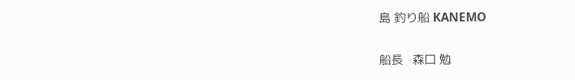島 釣り船 KANEMO

船長   森口 勉